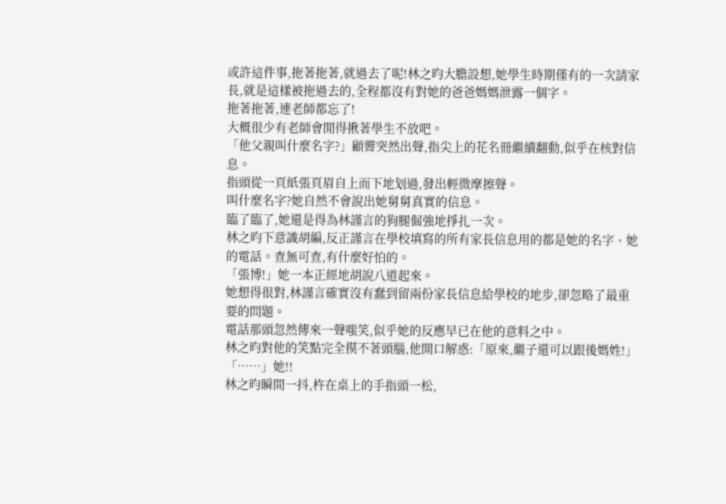或許這件事,拖著拖著,就過去了呢!林之昀大膽設想,她學生時期僅有的一次請家長,就是這樣被拖過去的,全程都沒有對她的爸爸媽媽泄露一個字。
拖著拖著,連老師都忘了!
大概很少有老師會閒得揪著學生不放吧。
「他父親叫什麼名字?」顧霽突然出聲,指尖上的花名冊繼續翻動,似乎在核對信息。
指頭從一頁紙張頁眉自上而下地划過,發出輕微摩擦聲。
叫什麼名字?她自然不會說出她舅舅真實的信息。
臨了臨了,她還是得為林謹言的狗腿倔強地掙扎一次。
林之昀下意識胡編,反正謹言在學校填寫的所有家長信息用的都是她的名字、她的電話。查無可查,有什麼好怕的。
「張博!」她一本正經地胡說八道起來。
她想得很對,林謹言確實沒有蠢到留兩份家長信息給學校的地步,卻忽略了最重要的問題。
電話那頭忽然傳來一聲嗤笑,似乎她的反應早已在他的意料之中。
林之昀對他的笑點完全摸不著頭腦,他開口解惑:「原來,繼子還可以跟後媽姓!」
「……」她!!
林之昀瞬間一抖,杵在桌上的手指頭一松,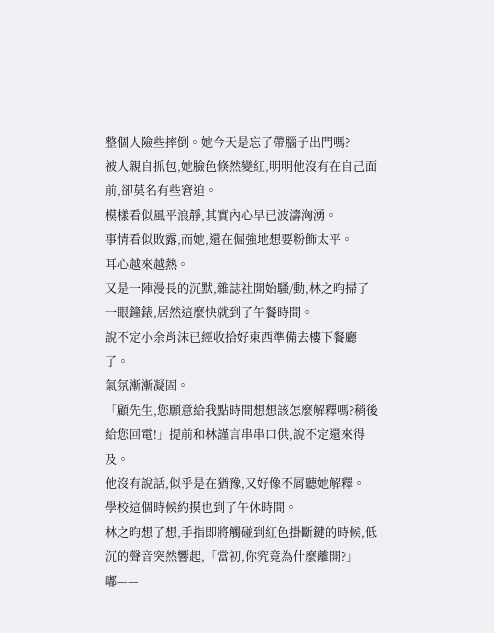整個人險些摔倒。她今天是忘了帶腦子出門嗎?
被人親自抓包,她臉色倏然變紅,明明他沒有在自己面前,卻莫名有些窘迫。
模樣看似風平浪靜,其實內心早已波濤洶湧。
事情看似敗露,而她,還在倔強地想要粉飾太平。
耳心越來越熱。
又是一陣漫長的沉默,雜誌社開始騷/動,林之昀掃了一眼鐘錶,居然這麼快就到了午餐時間。
說不定小余肖沫已經收拾好東西準備去樓下餐廳了。
氣氛漸漸凝固。
「顧先生,您願意給我點時間想想該怎麼解釋嗎?稍後給您回電!」提前和林謹言串串口供,說不定還來得及。
他沒有說話,似乎是在猶豫,又好像不屑聽她解釋。
學校這個時候約摸也到了午休時間。
林之昀想了想,手指即將觸碰到紅色掛斷鍵的時候,低沉的聲音突然響起,「當初,你究竟為什麼離開?」
嘟——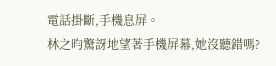電話掛斷,手機息屏。
林之昀驚訝地望著手機屏幕,她沒聽錯嗎?